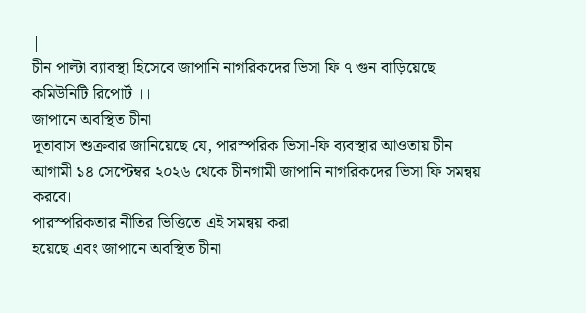|
চীন পাল্টা ব্যাবস্থা হিসেবে জাপানি নাগরিকদের ভিসা ফি ৭ গুন বাড়িয়েছে
কমিউনিটি রিপোর্ট ।।
জাপানে অবস্থিত চীনা
দূতাবাস শুক্রবার জানিয়েছে যে, পারস্পরিক ভিসা-ফি ব্যবস্থার আওতায় চীন
আগামী ১৪ সেপ্টেম্বর ২০২৬ থেকে চীনগামী জাপানি নাগরিকদের ভিসা ফি সমন্বয়
করবে।
পারস্পরিকতার নীতির ভিত্তিতে এই সমন্বয় করা
হয়েছে এবং জাপানে অবস্থিত চীনা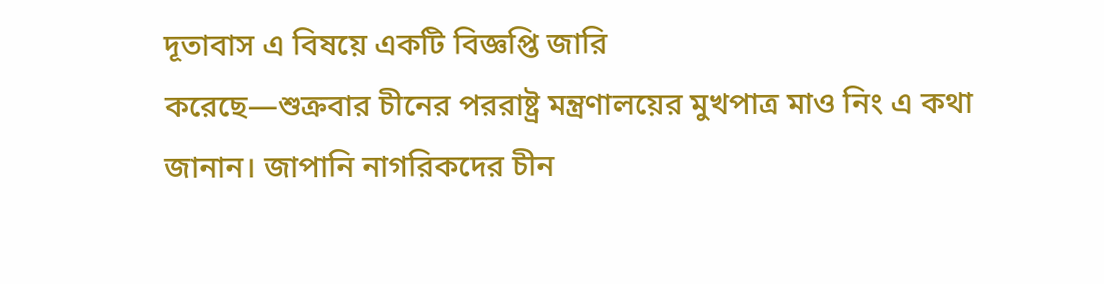দূতাবাস এ বিষয়ে একটি বিজ্ঞপ্তি জারি
করেছে—শুক্রবার চীনের পররাষ্ট্র মন্ত্রণালয়ের মুখপাত্র মাও নিং এ কথা
জানান। জাপানি নাগরিকদের চীন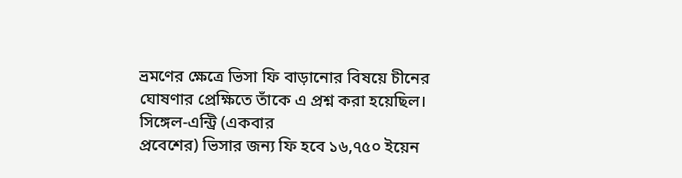ভ্রমণের ক্ষেত্রে ভিসা ফি বাড়ানোর বিষয়ে চীনের
ঘোষণার প্রেক্ষিতে তাঁকে এ প্রশ্ন করা হয়েছিল।
সিঙ্গেল-এন্ট্রি (একবার
প্রবেশের) ভিসার জন্য ফি হবে ১৬,৭৫০ ইয়েন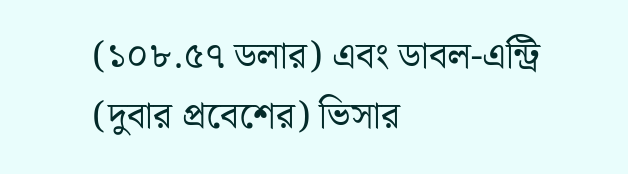(১০৮.৫৭ ডলার) এবং ডাবল-এন্ট্রি
(দুবার প্রবেশের) ভিসার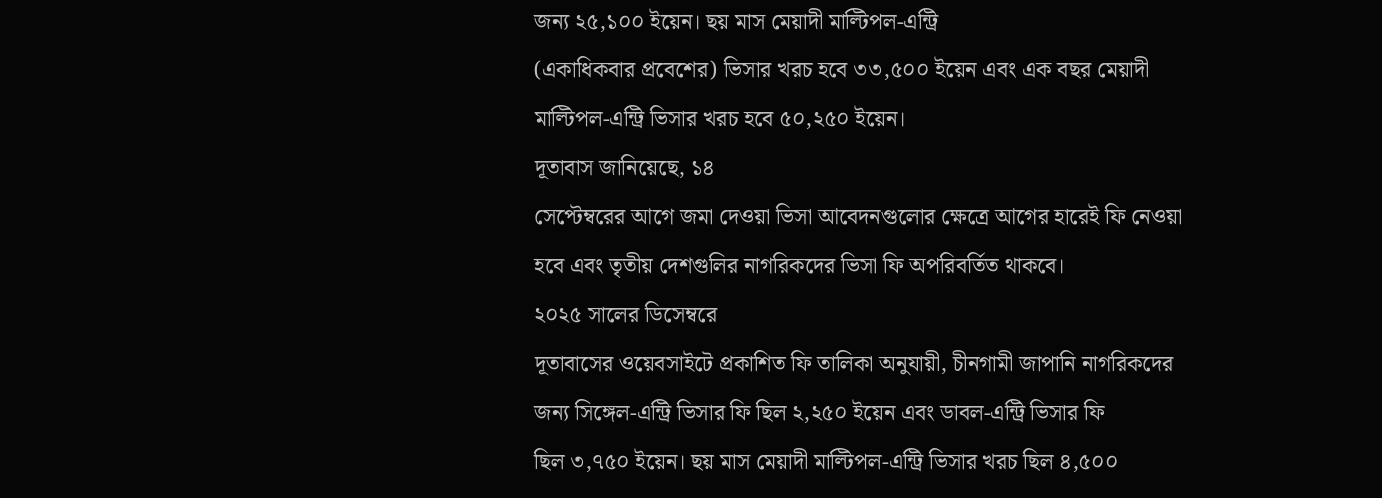জন্য ২৫,১০০ ইয়েন। ছয় মাস মেয়াদী মাল্টিপল-এন্ট্রি
(একাধিকবার প্রবেশের) ভিসার খরচ হবে ৩৩,৫০০ ইয়েন এবং এক বছর মেয়াদী
মাল্টিপল-এন্ট্রি ভিসার খরচ হবে ৫০,২৫০ ইয়েন।
দূতাবাস জানিয়েছে, ১৪
সেপ্টেম্বরের আগে জমা দেওয়া ভিসা আবেদনগুলোর ক্ষেত্রে আগের হারেই ফি নেওয়া
হবে এবং তৃতীয় দেশগুলির নাগরিকদের ভিসা ফি অপরিবর্তিত থাকবে।
২০২৫ সালের ডিসেম্বরে
দূতাবাসের ওয়েবসাইটে প্রকাশিত ফি তালিকা অনুযায়ী, চীনগামী জাপানি নাগরিকদের
জন্য সিঙ্গেল-এন্ট্রি ভিসার ফি ছিল ২,২৫০ ইয়েন এবং ডাবল-এন্ট্রি ভিসার ফি
ছিল ৩,৭৫০ ইয়েন। ছয় মাস মেয়াদী মাল্টিপল-এন্ট্রি ভিসার খরচ ছিল ৪,৫০০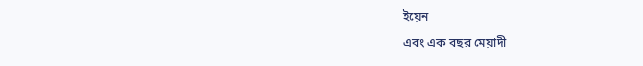ইয়েন
এবং এক বছর মেয়াদী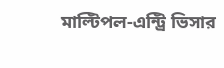মাল্টিপল-এন্ট্রি ভিসার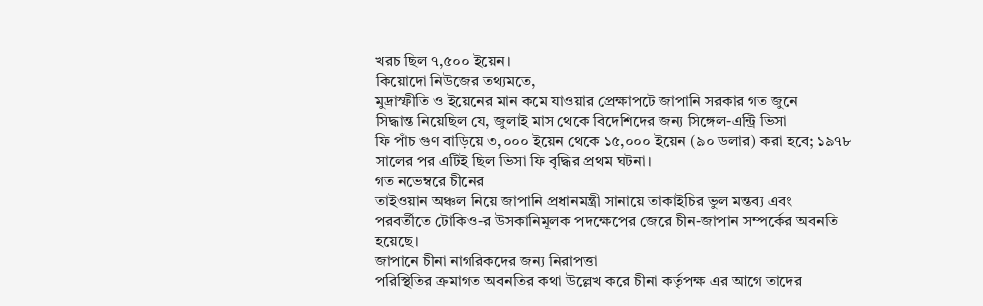খরচ ছিল ৭,৫০০ ইয়েন।
কিয়োদো নিউজের তথ্যমতে,
মুদ্রাস্ফীতি ও ইয়েনের মান কমে যাওয়ার প্রেক্ষাপটে জাপানি সরকার গত জুনে
সিদ্ধান্ত নিয়েছিল যে, জুলাই মাস থেকে বিদেশিদের জন্য সিঙ্গেল-এন্ট্রি ভিসা
ফি পাঁচ গুণ বাড়িয়ে ৩,০০০ ইয়েন থেকে ১৫,০০০ ইয়েন (৯০ ডলার) করা হবে; ১৯৭৮
সালের পর এটিই ছিল ভিসা ফি বৃদ্ধির প্রথম ঘটনা।
গত নভেম্বরে চীনের
তাইওয়ান অঞ্চল নিয়ে জাপানি প্রধানমন্ত্রী সানায়ে তাকাইচির ভুল মন্তব্য এবং
পরবর্তীতে টোকিও-র উসকানিমূলক পদক্ষেপের জেরে চীন-জাপান সম্পর্কের অবনতি
হয়েছে।
জাপানে চীনা নাগরিকদের জন্য নিরাপত্তা
পরিস্থিতির ক্রমাগত অবনতির কথা উল্লেখ করে চীনা কর্তৃপক্ষ এর আগে তাদের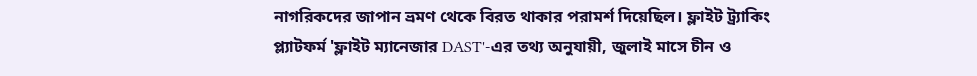নাগরিকদের জাপান ভ্রমণ থেকে বিরত থাকার পরামর্শ দিয়েছিল। ফ্লাইট ট্র্যাকিং
প্ল্যাটফর্ম 'ফ্লাইট ম্যানেজার DAST'-এর তথ্য অনুযায়ী, জুলাই মাসে চীন ও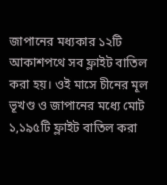জাপানের মধ্যকার ১২টি আকাশপথে সব ফ্লাইট বাতিল করা হয়। ওই মাসে চীনের মূল
ভূখণ্ড ও জাপানের মধ্যে মোট ১,১৯৫টি ফ্লাইট বাতিল করা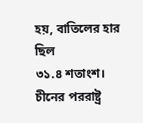হয়, বাতিলের হার ছিল
৩১.৪ শতাংশ।
চীনের পররাষ্ট্র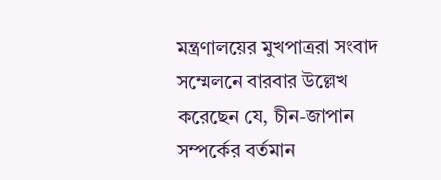মন্ত্রণালয়ের মুখপাত্ররা সংবাদ
সম্মেলনে বারবার উল্লেখ করেছেন যে, চীন-জাপান সম্পর্কের বর্তমান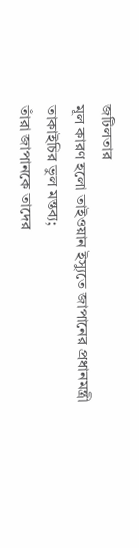জটিলতার
মূল কারণ হলো তাইওয়ান ইস্যুতে জাপানের প্রধানমন্ত্রী তাকাইচির ভুল মন্তব্য;
তাঁরা জাপানকে তাদের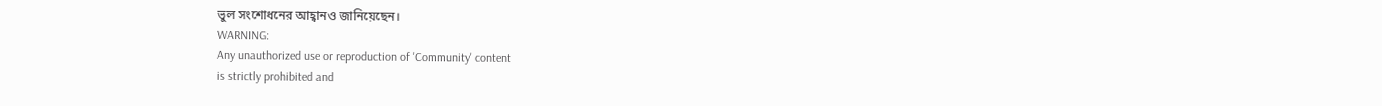ভুল সংশোধনের আহ্বানও জানিয়েছেন।
WARNING:
Any unauthorized use or reproduction of 'Community' content
is strictly prohibited and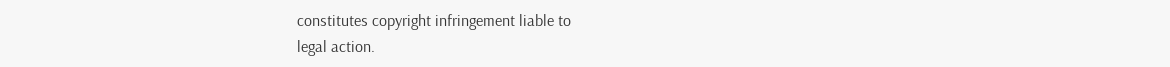constitutes copyright infringement liable to
legal action.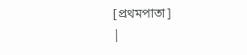[প্রথমপাতা]
|